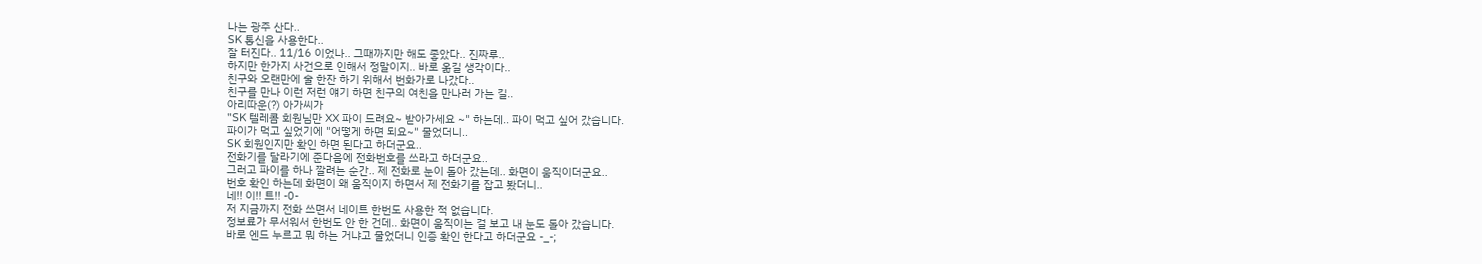나는 광주 산다..
SK 통신을 사용한다..
잘 터진다.. 11/16 이었나.. 그때까지만 해도 좋았다.. 진짜루..
하지만 한가지 사건으로 인해서 정말이지.. 바로 옮길 생각이다..
친구와 오랜만에 술 한잔 하기 위해서 번화가로 나갔다..
친구를 만나 이런 저런 얘기 하면 친구의 여친을 만나러 가는 길..
아리따운(?) 아가씨가
"SK 텔레콤 회원님만 XX 파이 드려요~ 받아가세요 ~" 하는데.. 파이 먹고 싶어 갔습니다.
파이가 먹고 싶었기에 "어떻게 하면 되요~" 물었더니..
SK 회원인지만 확인 하면 된다고 하더군요..
전화기를 달라기에 준다음에 전화번호를 쓰라고 하더군요..
그러고 파이를 하나 깔려는 순간.. 제 전화로 눈이 돌아 갔는데.. 화면이 움직이더군요..
번호 확인 하는데 화면이 왜 움직이지 하면서 제 전화기를 잡고 봤더니..
네!! 이!! 트!! -0-
저 지금까지 전화 쓰면서 네이트 한번도 사용한 적 없습니다.
정보료가 무서워서 한번도 안 한 건데.. 화면이 움직이는 걸 보고 내 눈도 돌아 갔습니다.
바로 엔드 누르고 뭐 하는 거냐고 물었더니 인증 확인 한다고 하더군요 -_-;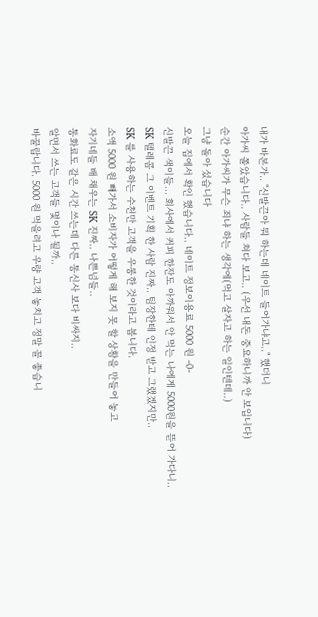내가 바본가.. "신발끈아 뭐 하는데 네이트 들어가냐고.." 했더니
아가씨 쫄았습니다.. 사람들 쳐다 보고.. (우선 내돈 중요하니까 안 보입니다)
순간 아가씨가 무슨 죄냐 하는 생각에(먹고 살자고 하는 일인텐데..)
그냥 돌아 섰습니다
오늘 집에서 확인 했습니다.. 네이트 정보이용료 5000 원 -0-
신발끈 색이들... 회사에서 커피 한잔도 아까워서 안 먹는 나에게 5000원을 뜯어 가다니..
SK 텔레콤 그 이벤트 기획 한 사람 진짜.. 팀장한테 인정 받고 그랬겠지만..
SK 를 사용하는 수천만 고객을 우롱한 것이라고 봅니다.
소액 5000 원 빼가서 소비자가 어떻게 해 보지 못 할 상황을 만들어 놓고
자기네들 배 채우는 SK 진짜.. 나쁜넘들..
통화료도 같은 시간 쓰는데 다른 통신사 보다 비싸지..
알면서 쓰는 고객들 몇이나 될까..
바꿀랍니다. 5000 원 먹을려고 우량 고객 놓치고 정말 꼴 좋습니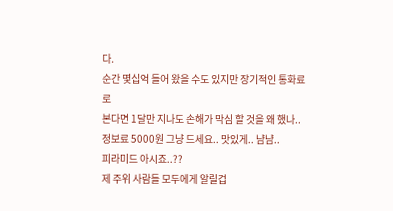다.
순간 몇십억 들어 왔을 수도 있지만 장기적인 통화료로
본다면 1달만 지나도 손해가 막심 할 것을 왜 했나..
정보료 5000원 그냥 드세요.. 맛있게.. 냠냠..
피라미드 아시죠..??
제 주위 사람들 모두에게 알릴겁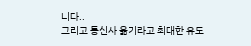니다..
그리고 통신사 옮기라고 최대한 유도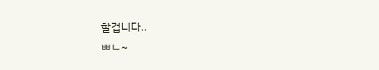할겁니다..
ㅃㄴ~